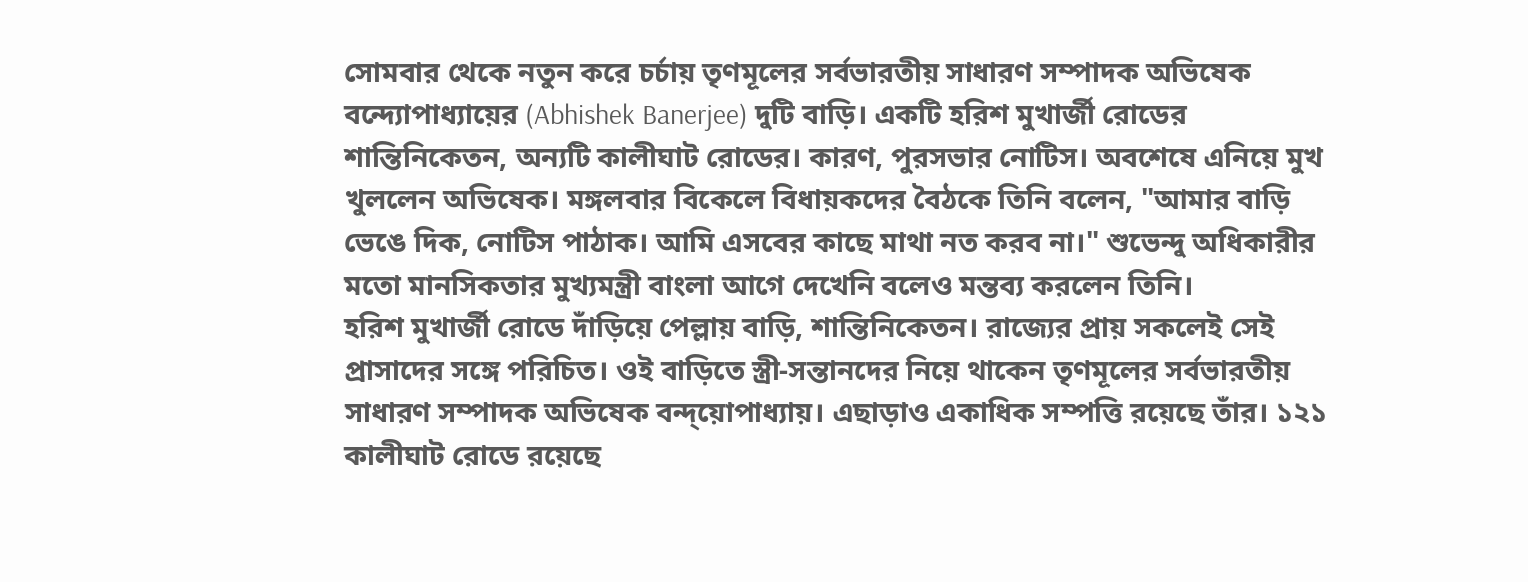সোমবার থেকে নতুন করে চর্চায় তৃণমূলের সর্বভারতীয় সাধারণ সম্পাদক অভিষেক বন্দ্যোপাধ্যায়ের (Abhishek Banerjee) দুটি বাড়ি। একটি হরিশ মুখার্জী রোডের শান্তিনিকেতন, অন্যটি কালীঘাট রোডের। কারণ, পুরসভার নোটিস। অবশেষে এনিয়ে মুখ খুললেন অভিষেক। মঙ্গলবার বিকেলে বিধায়কদের বৈঠকে তিনি বলেন, "আমার বাড়ি ভেঙে দিক, নোটিস পাঠাক। আমি এসবের কাছে মাথা নত করব না।" শুভেন্দু অধিকারীর মতো মানসিকতার মুখ্যমন্ত্রী বাংলা আগে দেখেনি বলেও মন্তব্য করলেন তিনি।
হরিশ মুখার্জী রোডে দাঁড়িয়ে পেল্লায় বাড়ি, শান্তিনিকেতন। রাজ্যের প্রায় সকলেই সেই প্রাসাদের সঙ্গে পরিচিত। ওই বাড়িতে স্ত্রী-সন্তানদের নিয়ে থাকেন তৃণমূলের সর্বভারতীয় সাধারণ সম্পাদক অভিষেক বন্দ্য়োপাধ্যায়। এছাড়াও একাধিক সম্পত্তি রয়েছে তাঁর। ১২১ কালীঘাট রোডে রয়েছে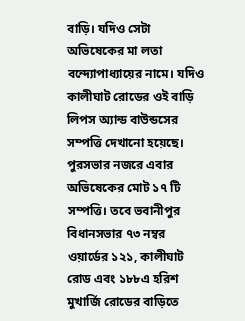বাড়ি। যদিও সেটা অভিষেকের মা লতা বন্দ্যোপাধ্যায়ের নামে। যদিও কালীঘাট রোডের ওই বাড়ি লিপস অ্যান্ড বাউন্ডসের সম্পত্তি দেখানো হয়েছে। পুরসভার নজরে এবার অভিষেকের মোট ১৭ টি সম্পত্তি। তবে ভবানীপুর বিধানসভার ৭৩ নম্বর ওয়ার্ডের ১২১, কালীঘাট রোড এবং ১৮৮এ হরিশ মুখার্জি রোডের বাড়িতে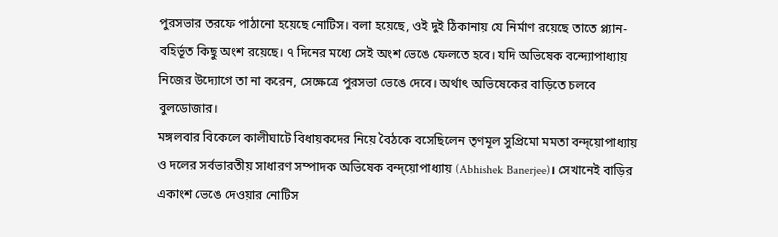পুরসভার তরফে পাঠানো হয়েছে নোটিস। বলা হয়েছে, ওই দুই ঠিকানায় যে নির্মাণ রয়েছে তাতে প্ল্যান-বহির্ভূত কিছু অংশ রয়েছে। ৭ দিনের মধ্যে সেই অংশ ভেঙে ফেলতে হবে। যদি অভিষেক বন্দ্যোপাধ্যায় নিজের উদ্যোগে তা না করেন, সেক্ষেত্রে পুরসভা ভেঙে দেবে। অর্থাৎ অভিষেকের বাড়িতে চলবে বুলডোজার।
মঙ্গলবার বিকেলে কালীঘাটে বিধায়কদের নিয়ে বৈঠকে বসেছিলেন তৃণমূল সুপ্রিমো মমতা বন্দ্য়োপাধ্যায় ও দলের সর্বভারতীয় সাধারণ সম্পাদক অভিষেক বন্দ্য়োপাধ্যায় (Abhishek Banerjee)। সেখানেই বাড়ির একাংশ ভেঙে দেওয়ার নোটিস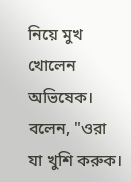নিয়ে মুখ খোলেন অভিষেক। বলেন, "ওরা যা খুশি করুক।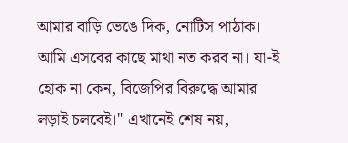আমার বাড়ি ভেঙে দিক, নোটিস পাঠাক। আমি এসবের কাছে মাথা নত করব না। যা-ই হোক না কেন, বিজেপির বিরুদ্ধে আমার লড়াই চলবেই।" এখানেই শেষ নয়,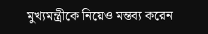মুখ্যমন্ত্রীকে নিয়েও মন্তব্য করেন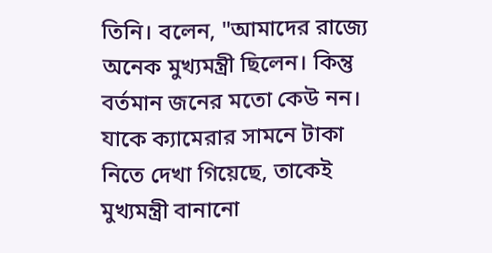তিনি। বলেন, "আমাদের রাজ্যে অনেক মুখ্যমন্ত্রী ছিলেন। কিন্তু বর্তমান জনের মতো কেউ নন। যাকে ক্যামেরার সামনে টাকা নিতে দেখা গিয়েছে, তাকেই মুখ্যমন্ত্রী বানানো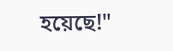হয়েছে!"